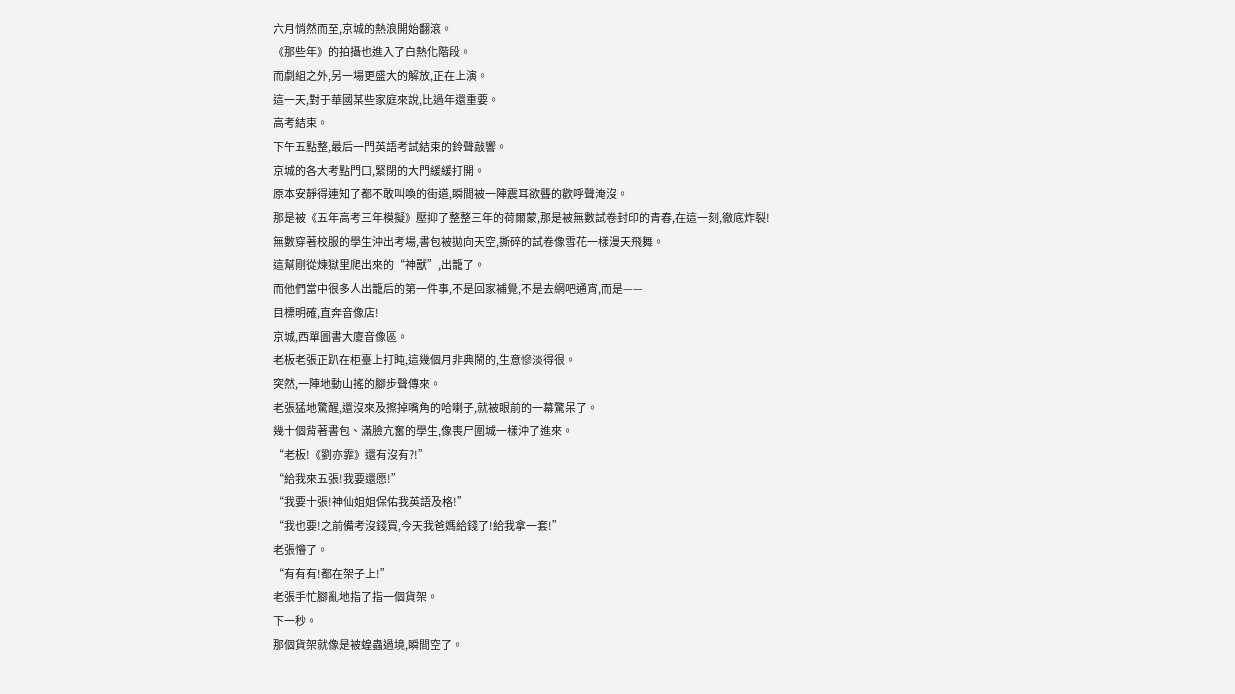六月悄然而至,京城的熱浪開始翻滾。
《那些年》的拍攝也進入了白熱化階段。
而劇組之外,另一場更盛大的解放,正在上演。
這一天,對于華國某些家庭來說,比過年還重要。
高考結束。
下午五點整,最后一門英語考試結束的鈴聲敲響。
京城的各大考點門口,緊閉的大門緩緩打開。
原本安靜得連知了都不敢叫喚的街道,瞬間被一陣震耳欲聾的歡呼聲淹沒。
那是被《五年高考三年模擬》壓抑了整整三年的荷爾蒙,那是被無數試卷封印的青春,在這一刻,徹底炸裂!
無數穿著校服的學生沖出考場,書包被拋向天空,撕碎的試卷像雪花一樣漫天飛舞。
這幫剛從煉獄里爬出來的“神獸”,出籠了。
而他們當中很多人出籠后的第一件事,不是回家補覺,不是去網吧通宵,而是——
目標明確,直奔音像店!
京城,西單圖書大廈音像區。
老板老張正趴在柜臺上打盹,這幾個月非典鬧的,生意慘淡得很。
突然,一陣地動山搖的腳步聲傳來。
老張猛地驚醒,還沒來及擦掉嘴角的哈喇子,就被眼前的一幕驚呆了。
幾十個背著書包、滿臉亢奮的學生,像喪尸圍城一樣沖了進來。
“老板!《劉亦霏》還有沒有?!”
“給我來五張!我要還愿!”
“我要十張!神仙姐姐保佑我英語及格!”
“我也要!之前備考沒錢買,今天我爸媽給錢了!給我拿一套!”
老張懵了。
“有有有!都在架子上!”
老張手忙腳亂地指了指一個貨架。
下一秒。
那個貨架就像是被蝗蟲過境,瞬間空了。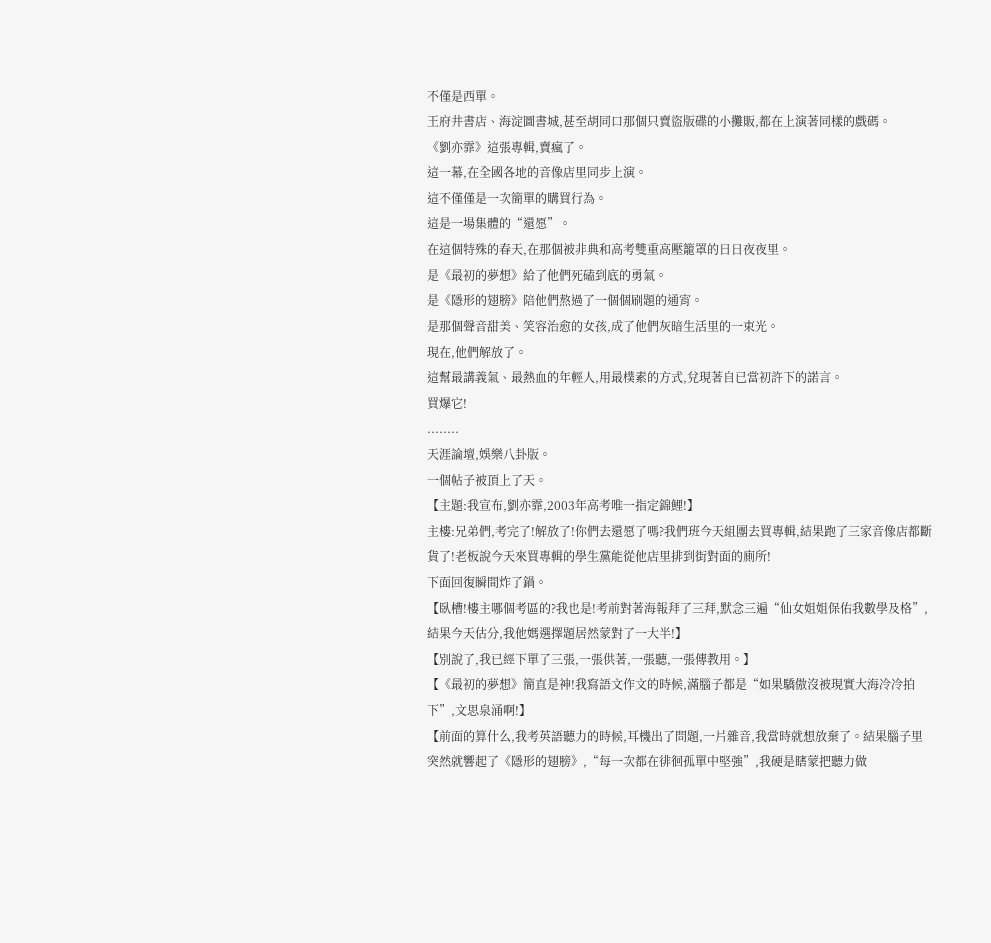不僅是西單。
王府井書店、海淀圖書城,甚至胡同口那個只賣盜版碟的小攤販,都在上演著同樣的戲碼。
《劉亦霏》這張專輯,賣瘋了。
這一幕,在全國各地的音像店里同步上演。
這不僅僅是一次簡單的購買行為。
這是一場集體的“還愿”。
在這個特殊的春天,在那個被非典和高考雙重高壓籠罩的日日夜夜里。
是《最初的夢想》給了他們死磕到底的勇氣。
是《隱形的翅膀》陪他們熬過了一個個刷題的通宵。
是那個聲音甜美、笑容治愈的女孩,成了他們灰暗生活里的一束光。
現在,他們解放了。
這幫最講義氣、最熱血的年輕人,用最樸素的方式,兌現著自已當初許下的諾言。
買爆它!
........
天涯論壇,娛樂八卦版。
一個帖子被頂上了天。
【主題:我宣布,劉亦霏,2003年高考唯一指定錦鯉!】
主樓:兄弟們,考完了!解放了!你們去還愿了嗎?我們班今天組團去買專輯,結果跑了三家音像店都斷貨了!老板說今天來買專輯的學生黨能從他店里排到街對面的廁所!
下面回復瞬間炸了鍋。
【臥槽!樓主哪個考區的?我也是!考前對著海報拜了三拜,默念三遍“仙女姐姐保佑我數學及格”,結果今天估分,我他媽選擇題居然蒙對了一大半!】
【別說了,我已經下單了三張,一張供著,一張聽,一張傳教用。】
【《最初的夢想》簡直是神!我寫語文作文的時候,滿腦子都是“如果驕傲沒被現實大海冷冷拍下”,文思泉涌啊!】
【前面的算什么,我考英語聽力的時候,耳機出了問題,一片雜音,我當時就想放棄了。結果腦子里突然就響起了《隱形的翅膀》,“每一次都在徘徊孤單中堅強”,我硬是瞎蒙把聽力做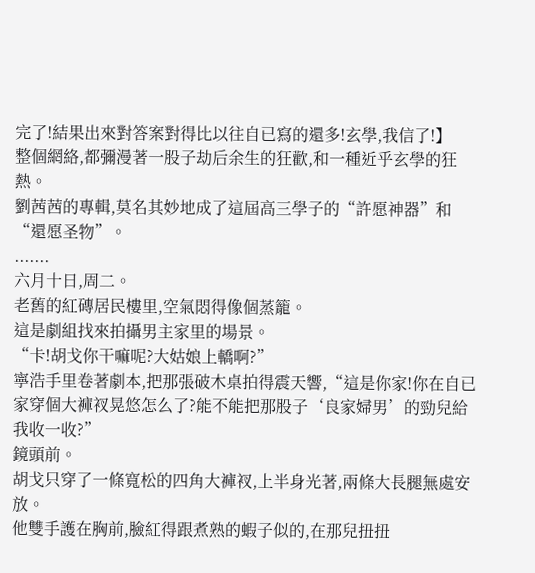完了!結果出來對答案對得比以往自已寫的還多!玄學,我信了!】
整個網絡,都彌漫著一股子劫后余生的狂歡,和一種近乎玄學的狂熱。
劉茜茜的專輯,莫名其妙地成了這屆高三學子的“許愿神器”和“還愿圣物”。
.......
六月十日,周二。
老舊的紅磚居民樓里,空氣悶得像個蒸籠。
這是劇組找來拍攝男主家里的場景。
“卡!胡戈你干嘛呢?大姑娘上轎啊?”
寧浩手里卷著劇本,把那張破木桌拍得震天響,“這是你家!你在自已家穿個大褲衩晃悠怎么了?能不能把那股子‘良家婦男’的勁兒給我收一收?”
鏡頭前。
胡戈只穿了一條寬松的四角大褲衩,上半身光著,兩條大長腿無處安放。
他雙手護在胸前,臉紅得跟煮熟的蝦子似的,在那兒扭扭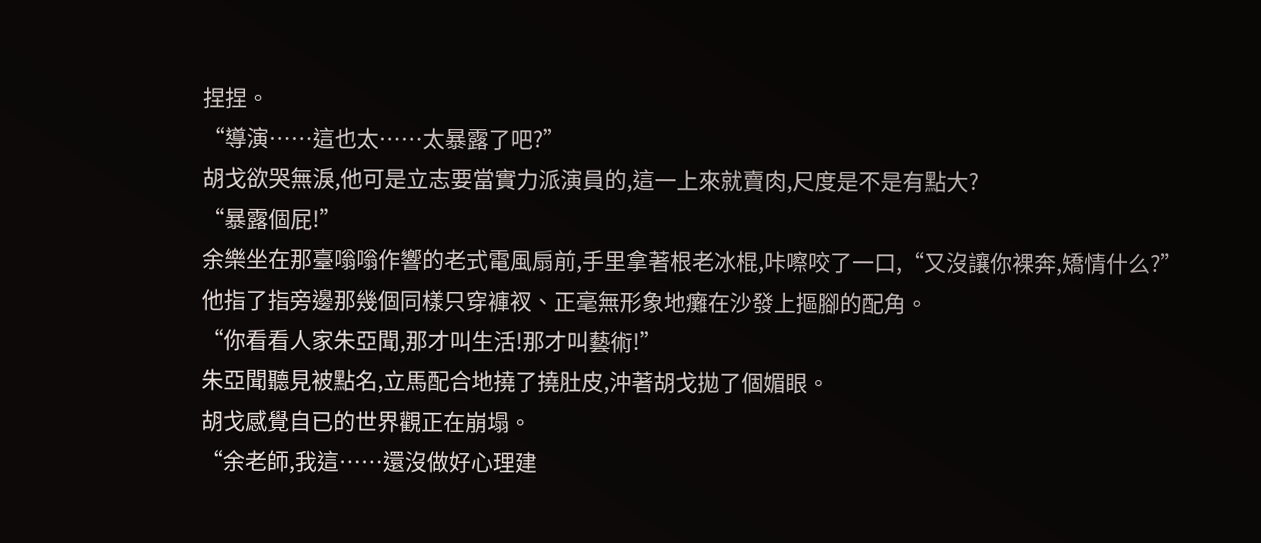捏捏。
“導演……這也太……太暴露了吧?”
胡戈欲哭無淚,他可是立志要當實力派演員的,這一上來就賣肉,尺度是不是有點大?
“暴露個屁!”
余樂坐在那臺嗡嗡作響的老式電風扇前,手里拿著根老冰棍,咔嚓咬了一口,“又沒讓你裸奔,矯情什么?”
他指了指旁邊那幾個同樣只穿褲衩、正毫無形象地癱在沙發上摳腳的配角。
“你看看人家朱亞聞,那才叫生活!那才叫藝術!”
朱亞聞聽見被點名,立馬配合地撓了撓肚皮,沖著胡戈拋了個媚眼。
胡戈感覺自已的世界觀正在崩塌。
“余老師,我這……還沒做好心理建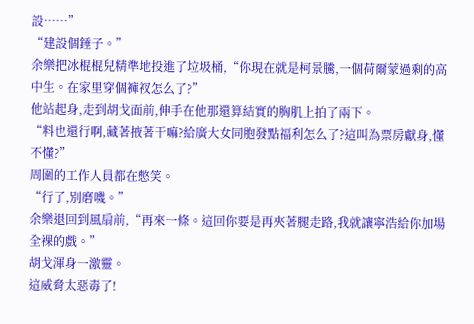設……”
“建設個錘子。”
余樂把冰棍棍兒精準地投進了垃圾桶,“你現在就是柯景騰,一個荷爾蒙過剩的高中生。在家里穿個褲衩怎么了?”
他站起身,走到胡戈面前,伸手在他那還算結實的胸肌上拍了兩下。
“料也還行啊,藏著掖著干嘛?給廣大女同胞發點福利怎么了?這叫為票房獻身,懂不懂?”
周圍的工作人員都在憋笑。
“行了,別磨嘰。”
余樂退回到風扇前,“再來一條。這回你要是再夾著腿走路,我就讓寧浩給你加場全裸的戲。”
胡戈渾身一激靈。
這威脅太惡毒了!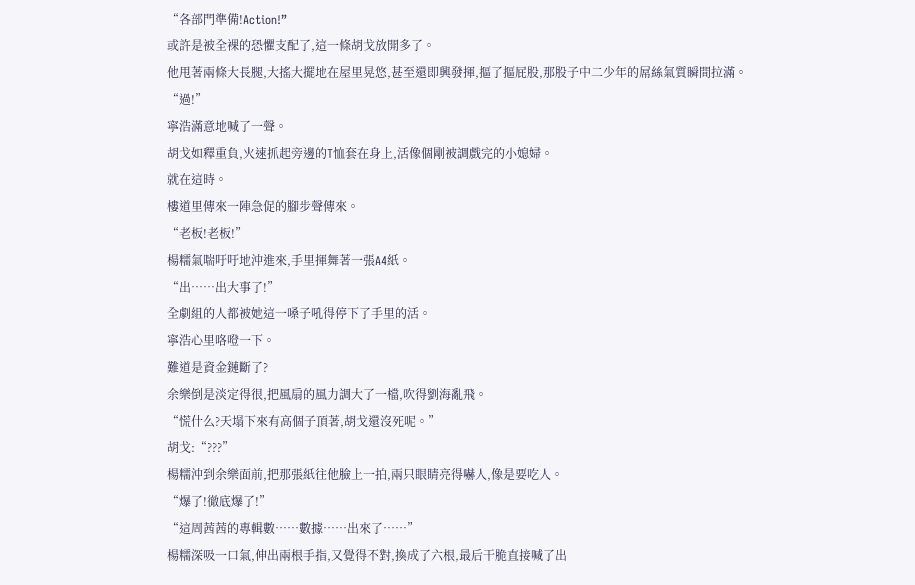“各部門準備!Action!”
或許是被全裸的恐懼支配了,這一條胡戈放開多了。
他甩著兩條大長腿,大搖大擺地在屋里晃悠,甚至還即興發揮,摳了摳屁股,那股子中二少年的屌絲氣質瞬間拉滿。
“過!”
寧浩滿意地喊了一聲。
胡戈如釋重負,火速抓起旁邊的T恤套在身上,活像個剛被調戲完的小媳婦。
就在這時。
樓道里傳來一陣急促的腳步聲傳來。
“老板!老板!”
楊糯氣喘吁吁地沖進來,手里揮舞著一張A4紙。
“出……出大事了!”
全劇組的人都被她這一嗓子吼得停下了手里的活。
寧浩心里咯噔一下。
難道是資金鏈斷了?
余樂倒是淡定得很,把風扇的風力調大了一檔,吹得劉海亂飛。
“慌什么?天塌下來有高個子頂著,胡戈還沒死呢。”
胡戈:“???”
楊糯沖到余樂面前,把那張紙往他臉上一拍,兩只眼睛亮得嚇人,像是要吃人。
“爆了!徹底爆了!”
“這周茜茜的專輯數……數據……出來了……”
楊糯深吸一口氣,伸出兩根手指,又覺得不對,換成了六根,最后干脆直接喊了出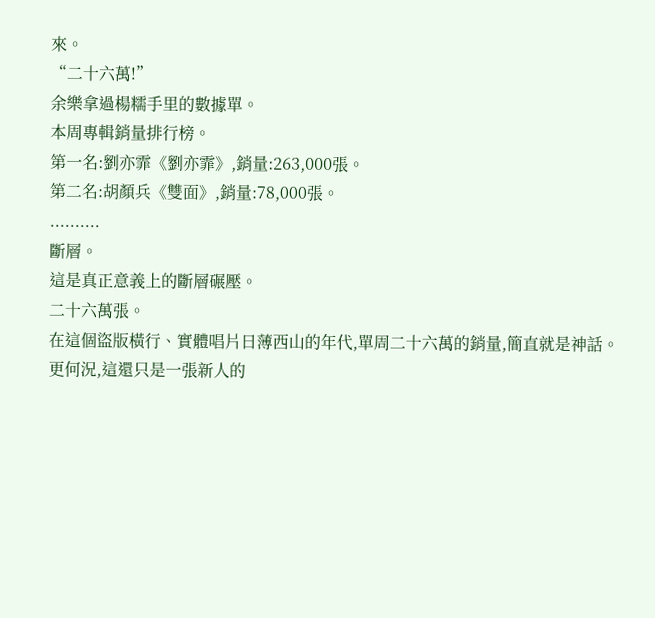來。
“二十六萬!”
余樂拿過楊糯手里的數據單。
本周專輯銷量排行榜。
第一名:劉亦霏《劉亦霏》,銷量:263,000張。
第二名:胡顏兵《雙面》,銷量:78,000張。
..........
斷層。
這是真正意義上的斷層碾壓。
二十六萬張。
在這個盜版橫行、實體唱片日薄西山的年代,單周二十六萬的銷量,簡直就是神話。
更何況,這還只是一張新人的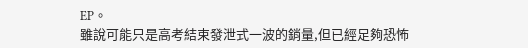EP。
雖說可能只是高考結束發泄式一波的銷量,但已經足夠恐怖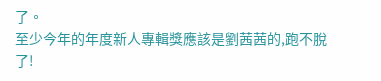了。
至少今年的年度新人專輯獎應該是劉茜茜的,跑不脫了!